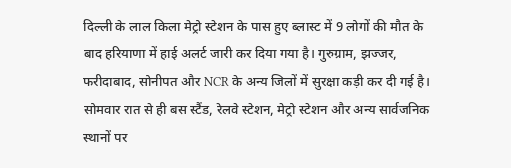दिल्ली के लाल किला मेट्रो स्टेशन के पास हुए ब्लास्ट में 9 लोगों की मौत के बाद हरियाणा में हाई अलर्ट जारी कर दिया गया है। गुरुग्राम, झज्जर, फरीदाबाद, सोनीपत और NCR के अन्य जिलों में सुरक्षा कड़ी कर दी गई है। सोमवार रात से ही बस स्टैंड, रेलवे स्टेशन, मेट्रो स्टेशन और अन्य सार्वजनिक स्थानों पर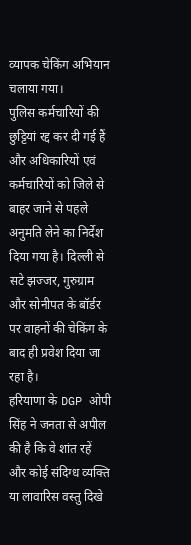व्यापक चेकिंग अभियान चलाया गया।
पुलिस कर्मचारियों की छुट्टियां रद्द कर दी गई हैं और अधिकारियों एवं कर्मचारियों को जिले से बाहर जाने से पहले अनुमति लेने का निर्देश दिया गया है। दिल्ली से सटे झज्जर, गुरुग्राम और सोनीपत के बॉर्डर पर वाहनों की चेकिंग के बाद ही प्रवेश दिया जा रहा है।
हरियाणा के DGP ओपी सिंह ने जनता से अपील की है कि वे शांत रहें और कोई संदिग्ध व्यक्ति या लावारिस वस्तु दिखे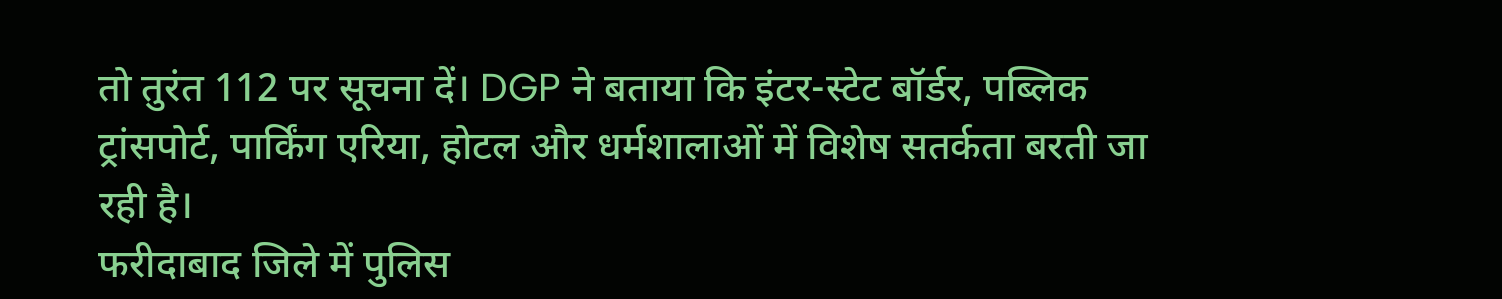तो तुरंत 112 पर सूचना दें। DGP ने बताया कि इंटर-स्टेट बॉर्डर, पब्लिक ट्रांसपोर्ट, पार्किंग एरिया, होटल और धर्मशालाओं में विशेष सतर्कता बरती जा रही है।
फरीदाबाद जिले में पुलिस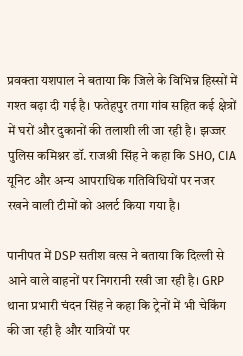प्रवक्ता यशपाल ने बताया कि जिले के विभिन्न हिस्सों में गश्त बढ़ा दी गई है। फतेहपुर तगा गांव सहित कई क्षेत्रों में घरों और दुकानों की तलाशी ली जा रही है। झज्जर पुलिस कमिश्नर डॉ. राजश्री सिंह ने कहा कि SHO, CIA यूनिट और अन्य आपराधिक गतिविधियों पर नजर रखने वाली टीमों को अलर्ट किया गया है।

पानीपत में DSP सतीश वत्स ने बताया कि दिल्ली से आने वाले वाहनों पर निगरानी रखी जा रही है। GRP थाना प्रभारी चंदन सिंह ने कहा कि ट्रेनों में भी चेकिंग की जा रही है और यात्रियों पर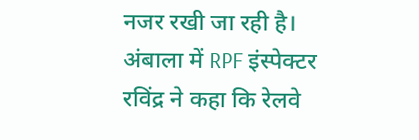नजर रखी जा रही है। अंबाला में RPF इंस्पेक्टर रविंद्र ने कहा कि रेलवे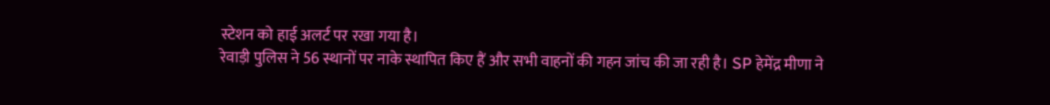स्टेशन को हाई अलर्ट पर रखा गया है।
रेवाड़ी पुलिस ने 56 स्थानों पर नाके स्थापित किए हैं और सभी वाहनों की गहन जांच की जा रही है। SP हेमेंद्र मीणा ने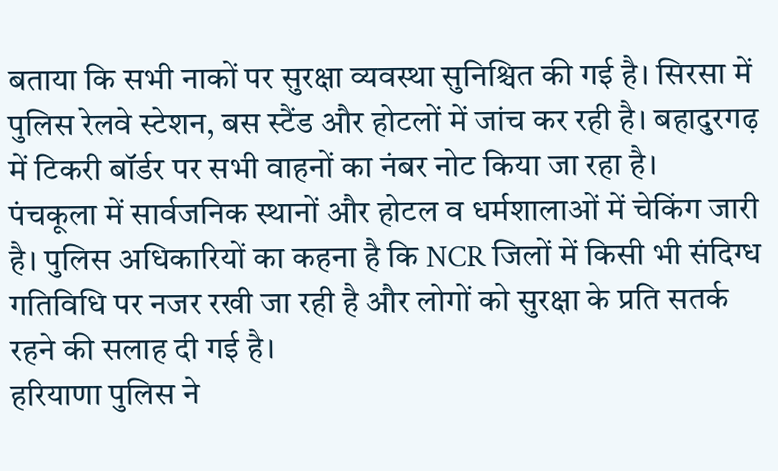बताया कि सभी नाकों पर सुरक्षा व्यवस्था सुनिश्चित की गई है। सिरसा में पुलिस रेलवे स्टेशन, बस स्टैंड और होटलों में जांच कर रही है। बहादुरगढ़ में टिकरी बॉर्डर पर सभी वाहनों का नंबर नोट किया जा रहा है।
पंचकूला में सार्वजनिक स्थानों और होटल व धर्मशालाओं में चेकिंग जारी है। पुलिस अधिकारियों का कहना है कि NCR जिलों में किसी भी संदिग्ध गतिविधि पर नजर रखी जा रही है और लोगों को सुरक्षा के प्रति सतर्क रहने की सलाह दी गई है।
हरियाणा पुलिस ने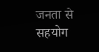जनता से सहयोग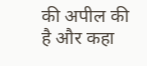की अपील की है और कहा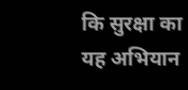कि सुरक्षा का यह अभियान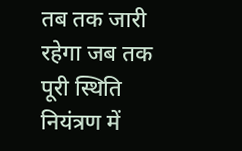तब तक जारी रहेगा जब तक पूरी स्थिति नियंत्रण में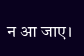न आ जाए।